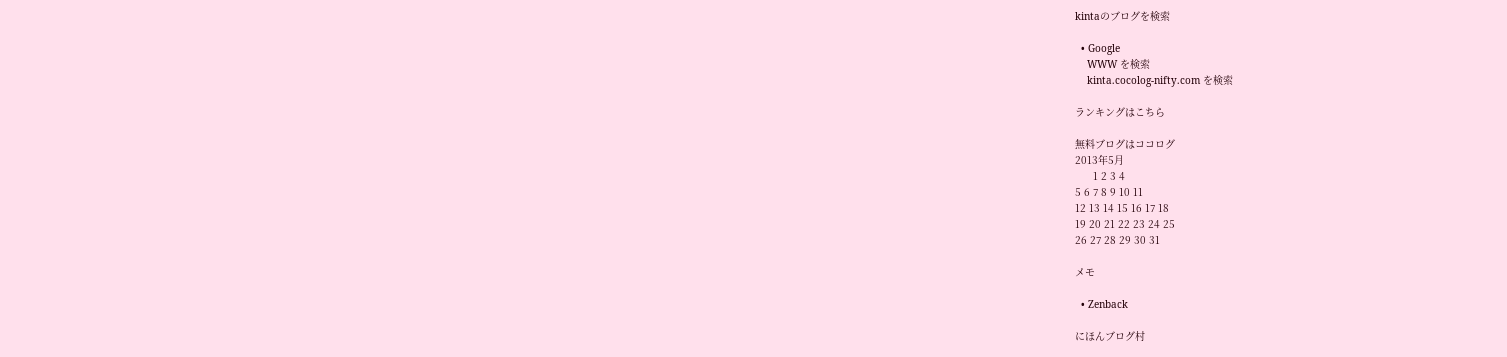kintaのブログを検索

  • Google
    WWW を検索
    kinta.cocolog-nifty.com を検索

ランキングはこちら

無料ブログはココログ
2013年5月
      1 2 3 4
5 6 7 8 9 10 11
12 13 14 15 16 17 18
19 20 21 22 23 24 25
26 27 28 29 30 31

メモ

  • Zenback

にほんブログ村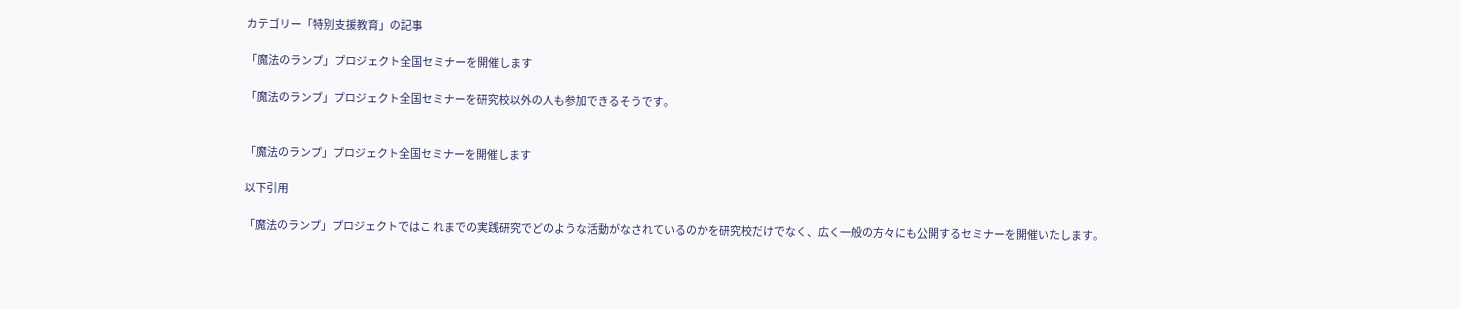カテゴリー「特別支援教育」の記事

「魔法のランプ」プロジェクト全国セミナーを開催します

「魔法のランプ」プロジェクト全国セミナーを研究校以外の人も参加できるそうです。


「魔法のランプ」プロジェクト全国セミナーを開催します

以下引用

「魔法のランプ」プロジェクトではこ れまでの実践研究でどのような活動がなされているのかを研究校だけでなく、広く一般の方々にも公開するセミナーを開催いたします。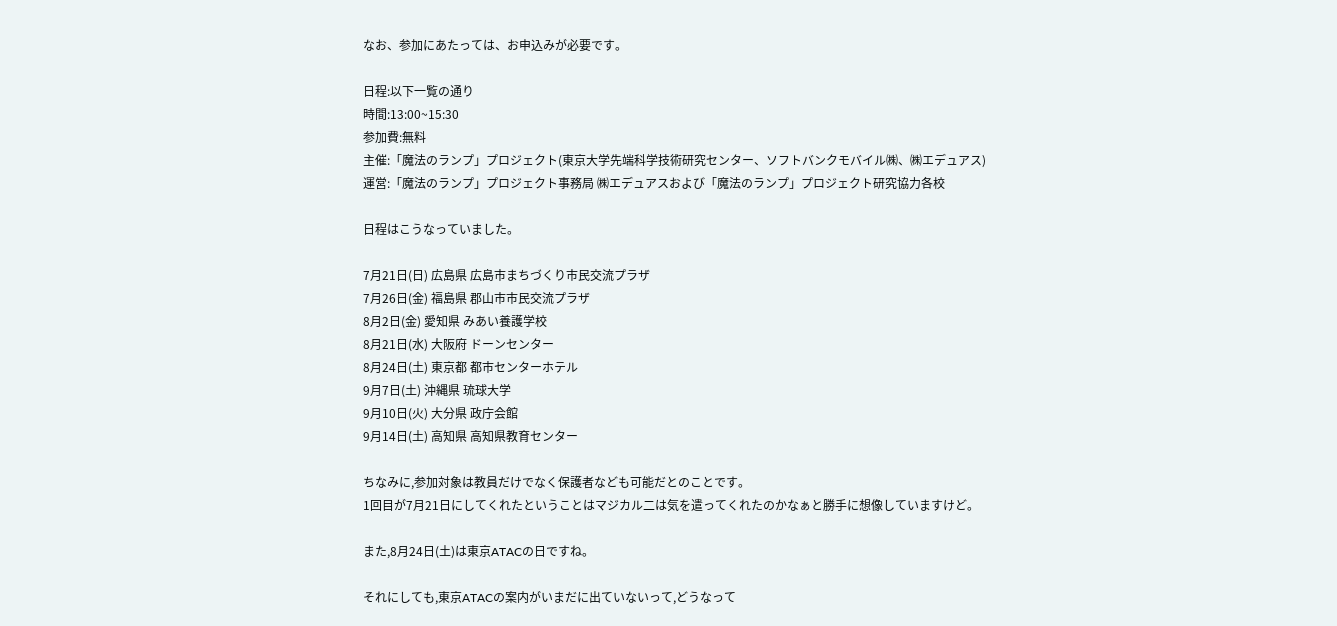なお、参加にあたっては、お申込みが必要です。

日程:以下一覧の通り
時間:13:00~15:30
参加費:無料
主催:「魔法のランプ」プロジェクト(東京大学先端科学技術研究センター、ソフトバンクモバイル㈱、㈱エデュアス)
運営:「魔法のランプ」プロジェクト事務局 ㈱エデュアスおよび「魔法のランプ」プロジェクト研究協力各校

日程はこうなっていました。

7月21日(日) 広島県 広島市まちづくり市民交流プラザ
7月26日(金) 福島県 郡山市市民交流プラザ
8月2日(金) 愛知県 みあい養護学校
8月21日(水) 大阪府 ドーンセンター
8月24日(土) 東京都 都市センターホテル
9月7日(土) 沖縄県 琉球大学
9月10日(火) 大分県 政庁会館
9月14日(土) 高知県 高知県教育センター

ちなみに,参加対象は教員だけでなく保護者なども可能だとのことです。
1回目が7月21日にしてくれたということはマジカル二は気を遣ってくれたのかなぁと勝手に想像していますけど。

また,8月24日(土)は東京ATACの日ですね。

それにしても,東京ATACの案内がいまだに出ていないって,どうなって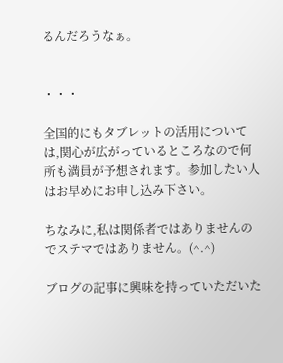るんだろうなぁ。


・・・

全国的にもタブレットの活用については,関心が広がっているところなので何所も満員が予想されます。参加したい人はお早めにお申し込み下さい。

ちなみに,私は関係者ではありませんのでステマではありません。(^.^)

ブログの記事に興味を持っていただいた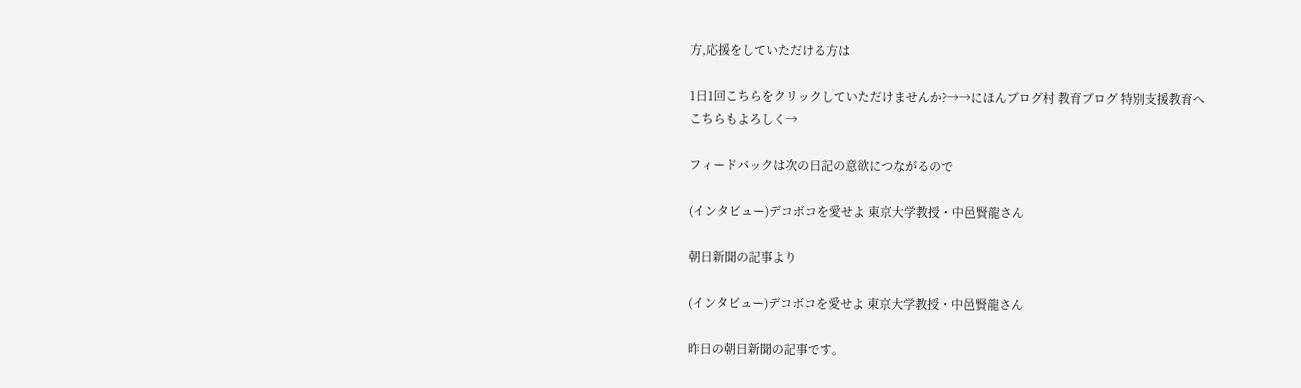方,応援をしていただける方は

1日1回こちらをクリックしていただけませんか?→→にほんブログ村 教育ブログ 特別支援教育へ
こちらもよろしく→

フィードバックは次の日記の意欲につながるので

(インタビュー)デコボコを愛せよ 東京大学教授・中邑賢龍さん

朝日新聞の記事より

(インタビュー)デコボコを愛せよ 東京大学教授・中邑賢龍さん

昨日の朝日新聞の記事です。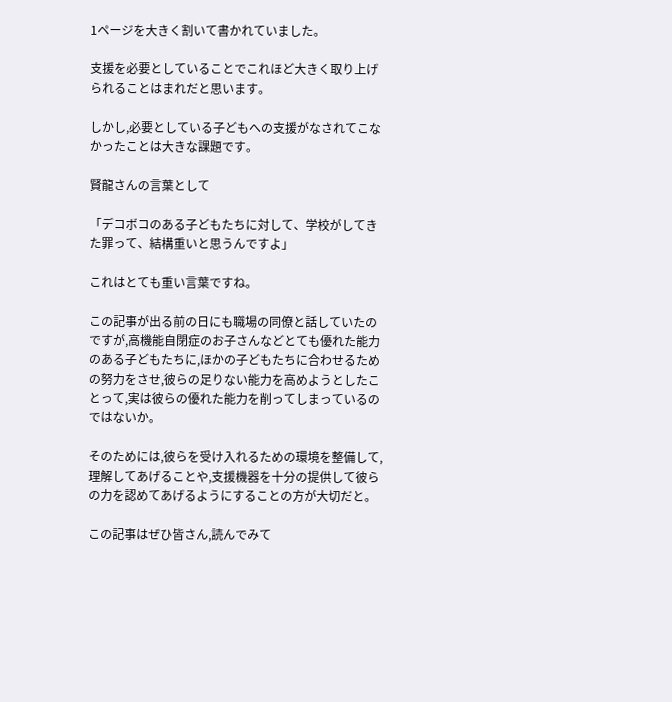1ページを大きく割いて書かれていました。

支援を必要としていることでこれほど大きく取り上げられることはまれだと思います。

しかし,必要としている子どもへの支援がなされてこなかったことは大きな課題です。

賢龍さんの言葉として

「デコボコのある子どもたちに対して、学校がしてきた罪って、結構重いと思うんですよ」

これはとても重い言葉ですね。

この記事が出る前の日にも職場の同僚と話していたのですが,高機能自閉症のお子さんなどとても優れた能力のある子どもたちに,ほかの子どもたちに合わせるための努力をさせ,彼らの足りない能力を高めようとしたことって,実は彼らの優れた能力を削ってしまっているのではないか。

そのためには,彼らを受け入れるための環境を整備して,理解してあげることや,支援機器を十分の提供して彼らの力を認めてあげるようにすることの方が大切だと。

この記事はぜひ皆さん,読んでみて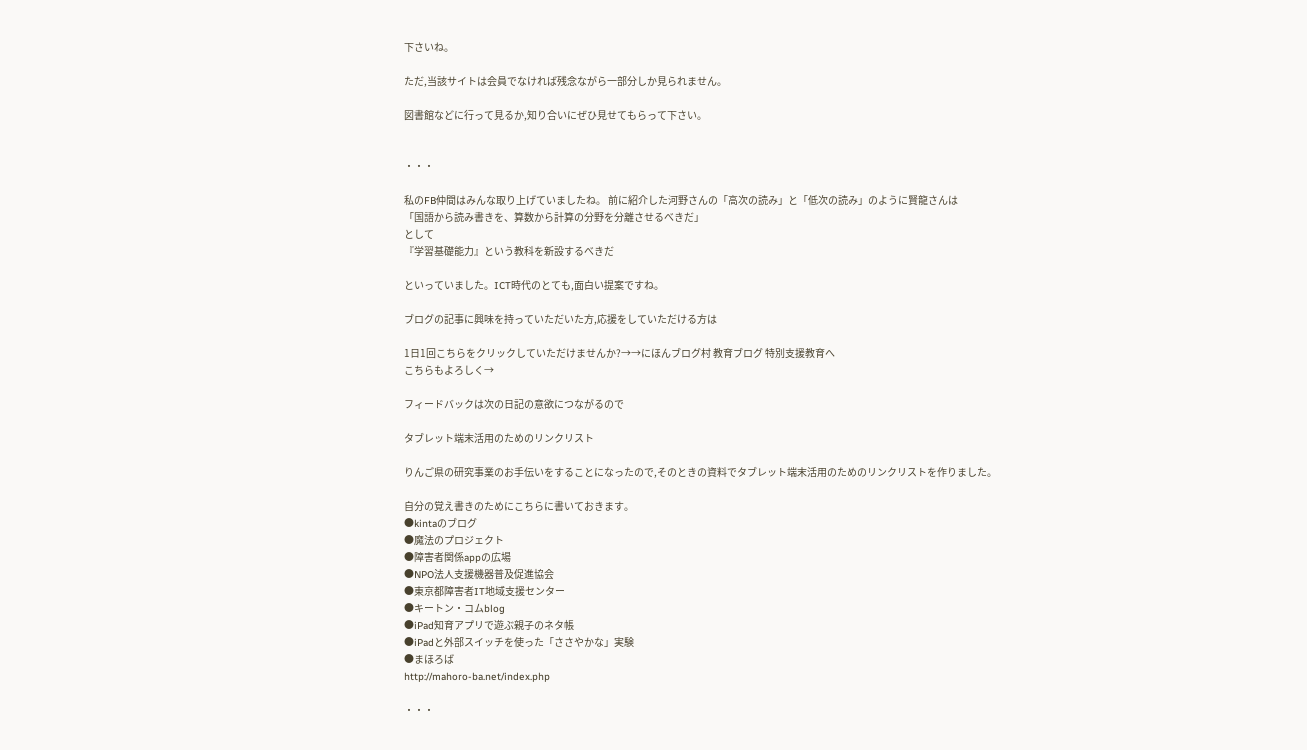下さいね。

ただ,当該サイトは会員でなければ残念ながら一部分しか見られません。

図書館などに行って見るか,知り合いにぜひ見せてもらって下さい。


・・・

私のFB仲間はみんな取り上げていましたね。 前に紹介した河野さんの「高次の読み」と「低次の読み」のように賢龍さんは
「国語から読み書きを、算数から計算の分野を分離させるべきだ」
として
『学習基礎能力』という教科を新設するべきだ

といっていました。ICT時代のとても,面白い提案ですね。

ブログの記事に興味を持っていただいた方,応援をしていただける方は

1日1回こちらをクリックしていただけませんか?→→にほんブログ村 教育ブログ 特別支援教育へ
こちらもよろしく→

フィードバックは次の日記の意欲につながるので

タブレット端末活用のためのリンクリスト

りんご県の研究事業のお手伝いをすることになったので,そのときの資料でタブレット端末活用のためのリンクリストを作りました。

自分の覚え書きのためにこちらに書いておきます。
●kintaのブログ
●魔法のプロジェクト
●障害者関係appの広場
●NPO法人支援機器普及促進協会
●東京都障害者IT地域支援センター
●キートン・コムblog
●iPad知育アプリで遊ぶ親子のネタ帳
●iPadと外部スイッチを使った「ささやかな」実験
●まほろば
http://mahoro-ba.net/index.php

・・・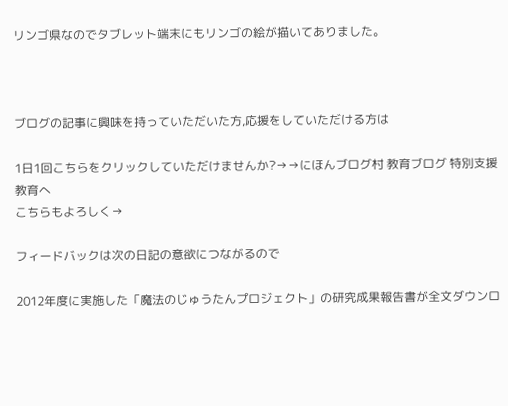リンゴ県なのでタブレット端末にもリンゴの絵が描いてありました。



ブログの記事に興味を持っていただいた方,応援をしていただける方は

1日1回こちらをクリックしていただけませんか?→→にほんブログ村 教育ブログ 特別支援教育へ
こちらもよろしく→

フィードバックは次の日記の意欲につながるので

2012年度に実施した「魔法のじゅうたんプロジェクト」の研究成果報告書が全文ダウンロ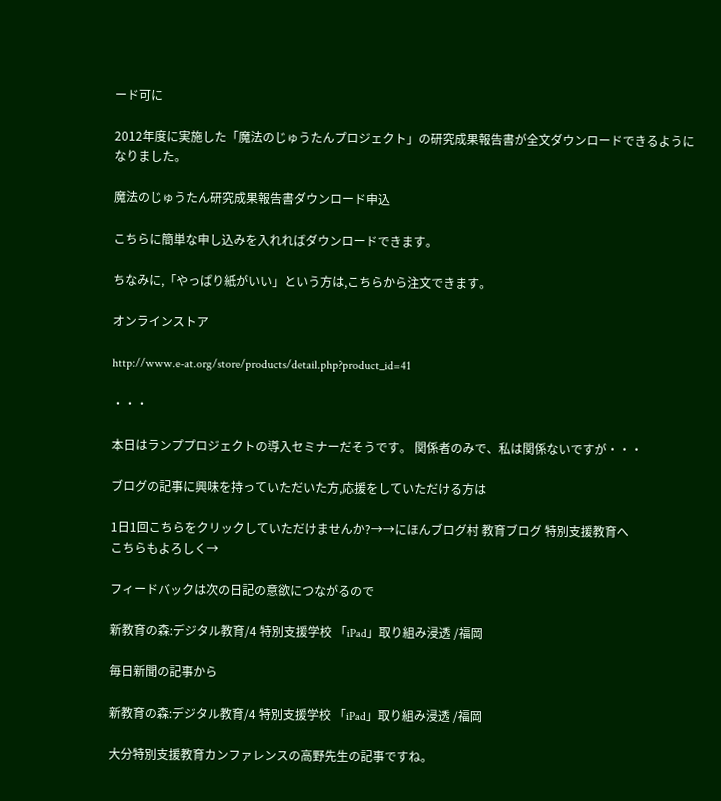ード可に

2012年度に実施した「魔法のじゅうたんプロジェクト」の研究成果報告書が全文ダウンロードできるようになりました。

魔法のじゅうたん研究成果報告書ダウンロード申込

こちらに簡単な申し込みを入れればダウンロードできます。

ちなみに,「やっぱり紙がいい」という方は,こちらから注文できます。

オンラインストア

http://www.e-at.org/store/products/detail.php?product_id=41

・・・

本日はランププロジェクトの導入セミナーだそうです。 関係者のみで、私は関係ないですが・・・

ブログの記事に興味を持っていただいた方,応援をしていただける方は

1日1回こちらをクリックしていただけませんか?→→にほんブログ村 教育ブログ 特別支援教育へ
こちらもよろしく→

フィードバックは次の日記の意欲につながるので

新教育の森:デジタル教育/4 特別支援学校 「iPad」取り組み浸透 /福岡

毎日新聞の記事から

新教育の森:デジタル教育/4 特別支援学校 「iPad」取り組み浸透 /福岡

大分特別支援教育カンファレンスの高野先生の記事ですね。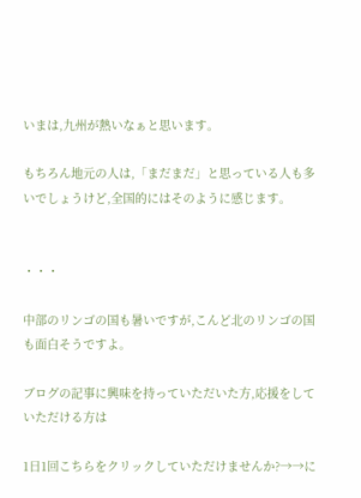いまは,九州が熱いなぁと思います。

もちろん地元の人は,「まだまだ」と思っている人も多いでしょうけど,全国的にはそのように感じます。


・・・

中部のリンゴの国も暑いですが,こんど北のリンゴの国も面白そうですよ。

ブログの記事に興味を持っていただいた方,応援をしていただける方は

1日1回こちらをクリックしていただけませんか?→→に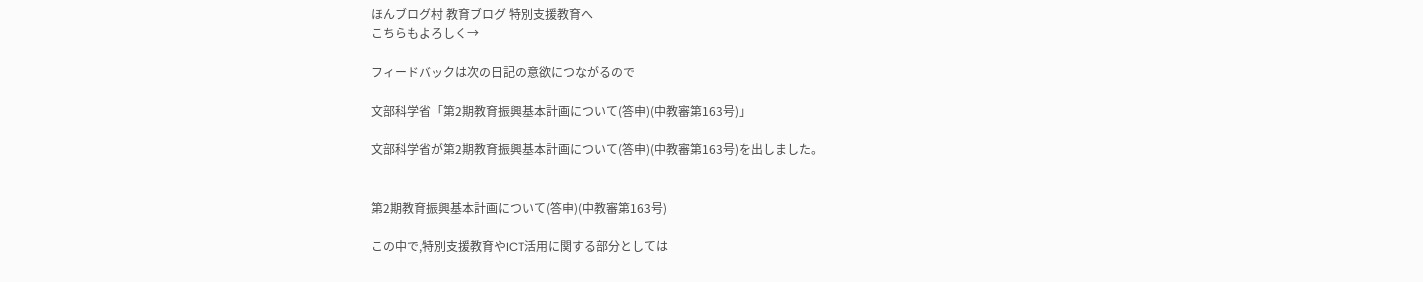ほんブログ村 教育ブログ 特別支援教育へ
こちらもよろしく→

フィードバックは次の日記の意欲につながるので

文部科学省「第2期教育振興基本計画について(答申)(中教審第163号)」

文部科学省が第2期教育振興基本計画について(答申)(中教審第163号)を出しました。


第2期教育振興基本計画について(答申)(中教審第163号)

この中で,特別支援教育やICT活用に関する部分としては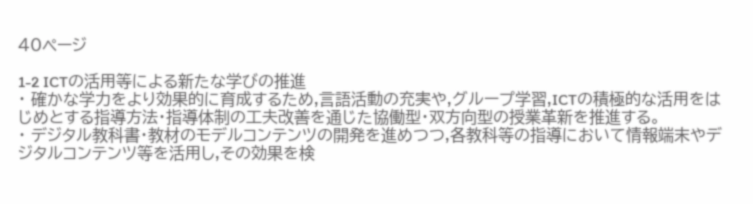40ページ

1-2 ICTの活用等による新たな学びの推進
・ 確かな学力をより効果的に育成するため,言語活動の充実や,グループ学習,ICTの積極的な活用をはじめとする指導方法・指導体制の工夫改善を通じた協働型・双方向型の授業革新を推進する。
・ デジタル教科書・教材のモデルコンテンツの開発を進めつつ,各教科等の指導において情報端末やデジタルコンテンツ等を活用し,その効果を検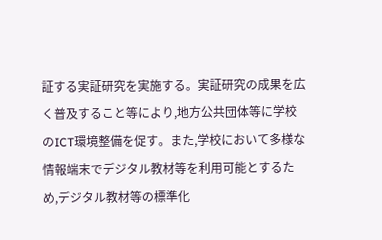証する実証研究を実施する。実証研究の成果を広く普及すること等により,地方公共団体等に学校のICT環境整備を促す。また,学校において多様な情報端末でデジタル教材等を利用可能とするため,デジタル教材等の標準化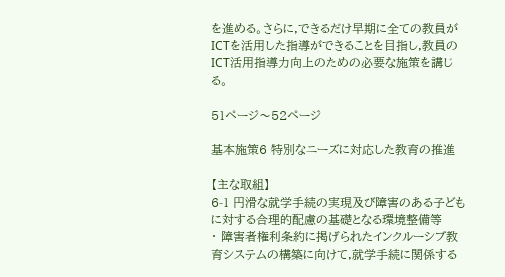を進める。さらに,できるだけ早期に全ての教員がICTを活用した指導ができることを目指し,教員のICT活用指導力向上のための必要な施策を講じる。

51ページ〜52ページ

基本施策6 特別なニーズに対応した教育の推進

【主な取組】
6-1 円滑な就学手続の実現及び障害のある子どもに対する合理的配慮の基礎となる環境整備等
・ 障害者権利条約に掲げられたインクルーシブ教育システムの構築に向けて,就学手続に関係する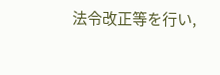法令改正等を行い,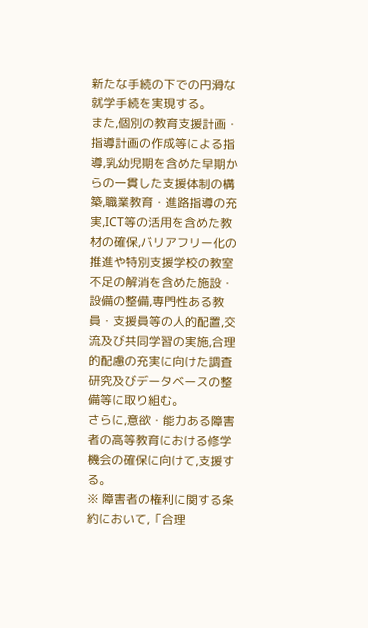新たな手続の下での円滑な就学手続を実現する。
また,個別の教育支援計画・指導計画の作成等による指導,乳幼児期を含めた早期からの一貫した支援体制の構築,職業教育・進路指導の充実,ICT等の活用を含めた教材の確保,バリアフリー化の推進や特別支援学校の教室不足の解消を含めた施設・設備の整備,専門性ある教員・支援員等の人的配置,交流及び共同学習の実施,合理的配慮の充実に向けた調査研究及びデータベースの整備等に取り組む。
さらに,意欲・能力ある障害者の高等教育における修学機会の確保に向けて,支援する。
※ 障害者の権利に関する条約において,「合理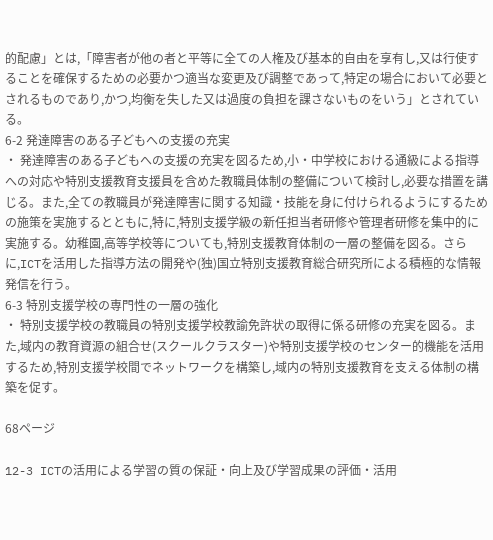的配慮」とは,「障害者が他の者と平等に全ての人権及び基本的自由を享有し,又は行使することを確保するための必要かつ適当な変更及び調整であって,特定の場合において必要とされるものであり,かつ,均衡を失した又は過度の負担を課さないものをいう」とされている。
6-2 発達障害のある子どもへの支援の充実
・ 発達障害のある子どもへの支援の充実を図るため,小・中学校における通級による指導への対応や特別支援教育支援員を含めた教職員体制の整備について検討し,必要な措置を講じる。また,全ての教職員が発達障害に関する知識・技能を身に付けられるようにするための施策を実施するとともに,特に,特別支援学級の新任担当者研修や管理者研修を集中的に実施する。幼稚園,高等学校等についても,特別支援教育体制の一層の整備を図る。さらに,ICTを活用した指導方法の開発や(独)国立特別支援教育総合研究所による積極的な情報発信を行う。
6-3 特別支援学校の専門性の一層の強化
・ 特別支援学校の教職員の特別支援学校教諭免許状の取得に係る研修の充実を図る。また,域内の教育資源の組合せ(スクールクラスター)や特別支援学校のセンター的機能を活用するため,特別支援学校間でネットワークを構築し,域内の特別支援教育を支える体制の構築を促す。

68ページ

12-3 ICTの活用による学習の質の保証・向上及び学習成果の評価・活用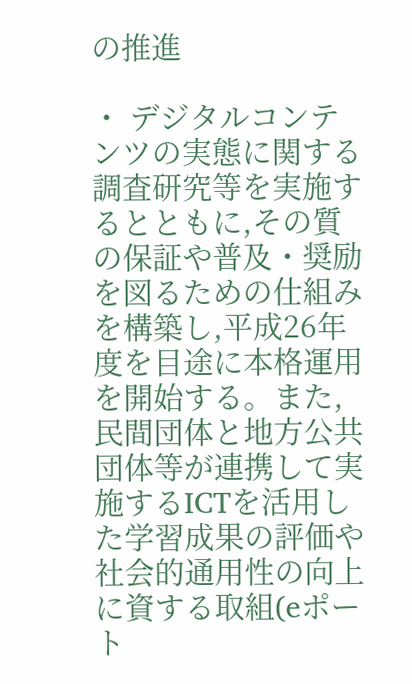の推進

・ デジタルコンテンツの実態に関する調査研究等を実施するとともに,その質の保証や普及・奨励を図るための仕組みを構築し,平成26年度を目途に本格運用を開始する。また,民間団体と地方公共団体等が連携して実施するICTを活用した学習成果の評価や社会的通用性の向上に資する取組(eポート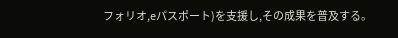フォリオ,eパスポート)を支援し,その成果を普及する。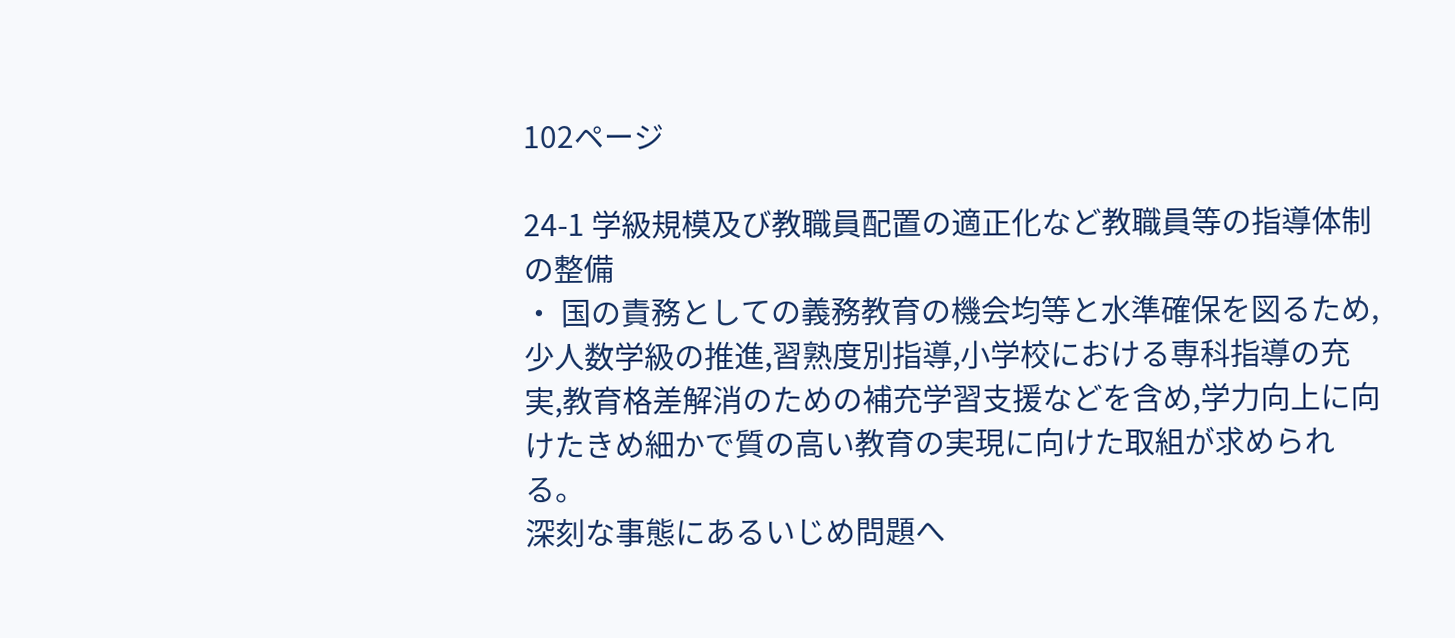102ページ

24-1 学級規模及び教職員配置の適正化など教職員等の指導体制の整備
・ 国の責務としての義務教育の機会均等と水準確保を図るため,少人数学級の推進,習熟度別指導,小学校における専科指導の充実,教育格差解消のための補充学習支援などを含め,学力向上に向けたきめ細かで質の高い教育の実現に向けた取組が求められる。
深刻な事態にあるいじめ問題へ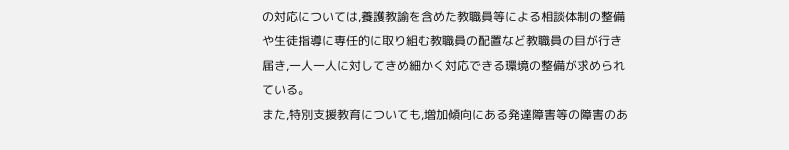の対応については,養護教諭を含めた教職員等による相談体制の整備や生徒指導に専任的に取り組む教職員の配置など教職員の目が行き届き,一人一人に対してきめ細かく対応できる環境の整備が求められている。
また,特別支援教育についても,増加傾向にある発達障害等の障害のあ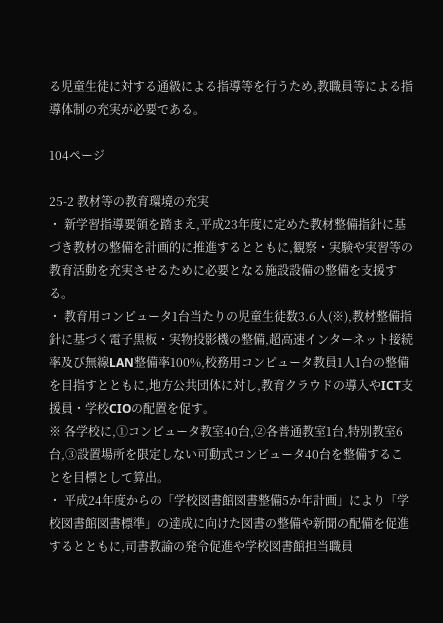る児童生徒に対する通級による指導等を行うため,教職員等による指導体制の充実が必要である。

104ページ

25-2 教材等の教育環境の充実
・ 新学習指導要領を踏まえ,平成23年度に定めた教材整備指針に基づき教材の整備を計画的に推進するとともに,観察・実験や実習等の教育活動を充実させるために必要となる施設設備の整備を支援する。
・ 教育用コンピュータ1台当たりの児童生徒数3.6人(※),教材整備指針に基づく電子黒板・実物投影機の整備,超高速インターネット接続率及び無線LAN整備率100%,校務用コンピュータ教員1人1台の整備を目指すとともに,地方公共団体に対し,教育クラウドの導入やICT支援員・学校CIOの配置を促す。
※ 各学校に,①コンピュータ教室40台,②各普通教室1台,特別教室6台,③設置場所を限定しない可動式コンピュータ40台を整備することを目標として算出。
・ 平成24年度からの「学校図書館図書整備5か年計画」により「学校図書館図書標準」の達成に向けた図書の整備や新聞の配備を促進するとともに,司書教諭の発令促進や学校図書館担当職員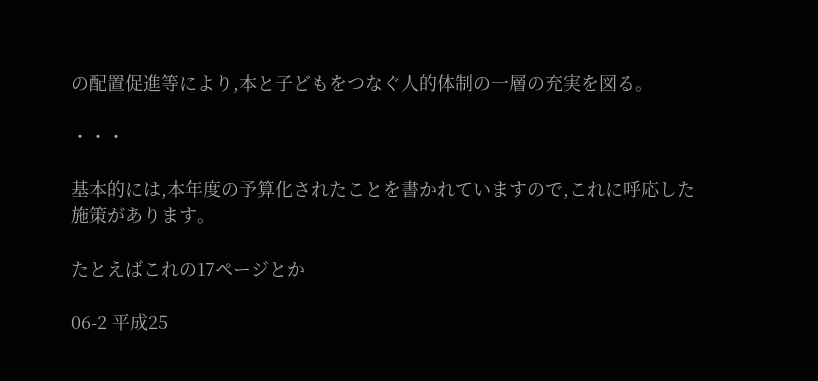の配置促進等により,本と子どもをつなぐ人的体制の一層の充実を図る。

・・・

基本的には,本年度の予算化されたことを書かれていますので,これに呼応した施策があります。

たとえばこれの17ページとか

06-2 平成25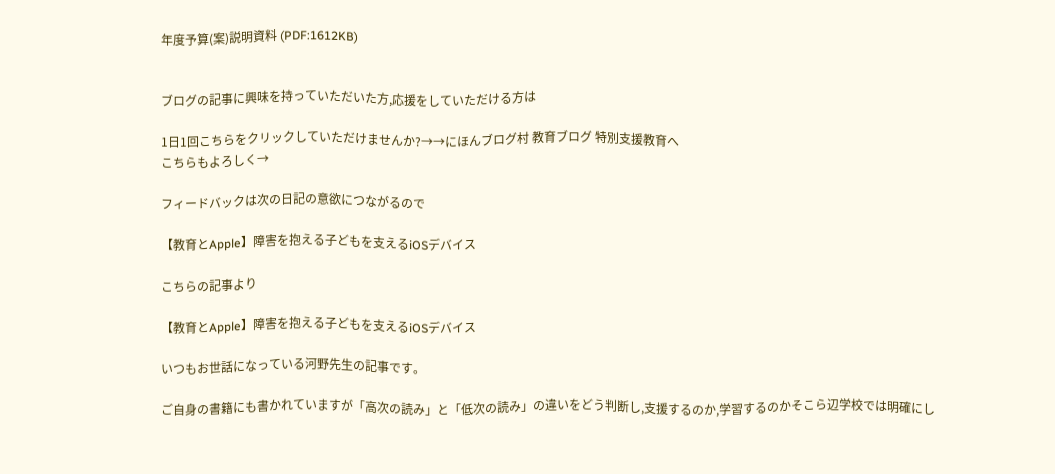年度予算(案)説明資料 (PDF:1612KB)


ブログの記事に興味を持っていただいた方,応援をしていただける方は

1日1回こちらをクリックしていただけませんか?→→にほんブログ村 教育ブログ 特別支援教育へ
こちらもよろしく→

フィードバックは次の日記の意欲につながるので

【教育とApple】障害を抱える子どもを支えるiOSデバイス

こちらの記事より

【教育とApple】障害を抱える子どもを支えるiOSデバイス

いつもお世話になっている河野先生の記事です。

ご自身の書籍にも書かれていますが「高次の読み」と「低次の読み」の違いをどう判断し,支援するのか,学習するのかそこら辺学校では明確にし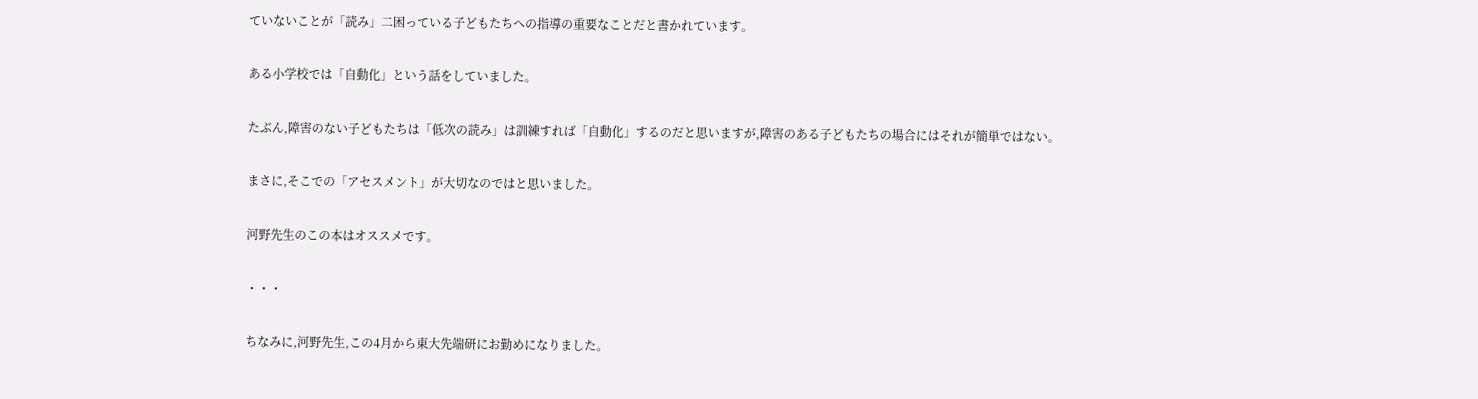ていないことが「読み」二困っている子どもたちへの指導の重要なことだと書かれています。

ある小学校では「自動化」という話をしていました。

たぶん,障害のない子どもたちは「低次の読み」は訓練すれば「自動化」するのだと思いますが,障害のある子どもたちの場合にはそれが簡単ではない。

まさに,そこでの「アセスメント」が大切なのではと思いました。

河野先生のこの本はオススメです。

・・・

ちなみに,河野先生,この4月から東大先端研にお勤めになりました。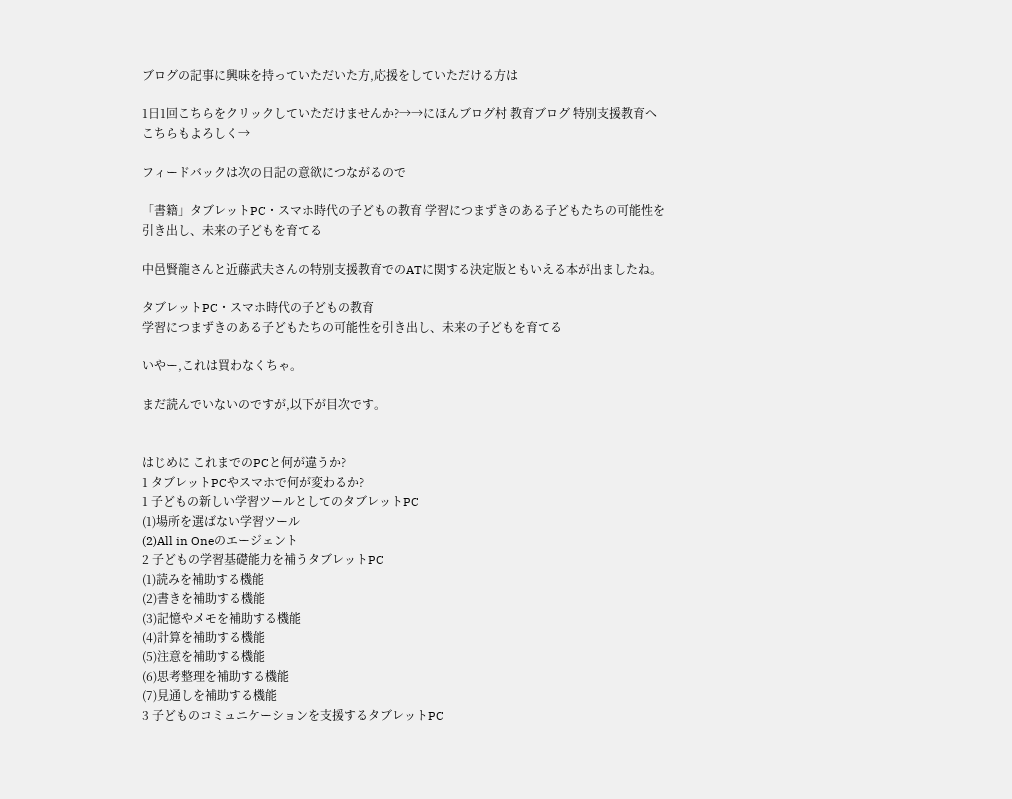ブログの記事に興味を持っていただいた方,応援をしていただける方は

1日1回こちらをクリックしていただけませんか?→→にほんブログ村 教育ブログ 特別支援教育へ
こちらもよろしく→

フィードバックは次の日記の意欲につながるので

「書籍」タブレットPC・スマホ時代の子どもの教育 学習につまずきのある子どもたちの可能性を引き出し、未来の子どもを育てる

中邑賢龍さんと近藤武夫さんの特別支援教育でのATに関する決定版ともいえる本が出ましたね。

タブレットPC・スマホ時代の子どもの教育
学習につまずきのある子どもたちの可能性を引き出し、未来の子どもを育てる

いやー,これは買わなくちゃ。

まだ読んでいないのですが,以下が目次です。


はじめに これまでのPCと何が違うか?
1 タブレットPCやスマホで何が変わるか?
1 子どもの新しい学習ツールとしてのタブレットPC
(1)場所を選ばない学習ツール
(2)All in Oneのエージェント
2 子どもの学習基礎能力を補うタブレットPC
(1)読みを補助する機能
(2)書きを補助する機能
(3)記憶やメモを補助する機能
(4)計算を補助する機能
(5)注意を補助する機能
(6)思考整理を補助する機能
(7)見通しを補助する機能
3 子どものコミュニケーションを支援するタブレットPC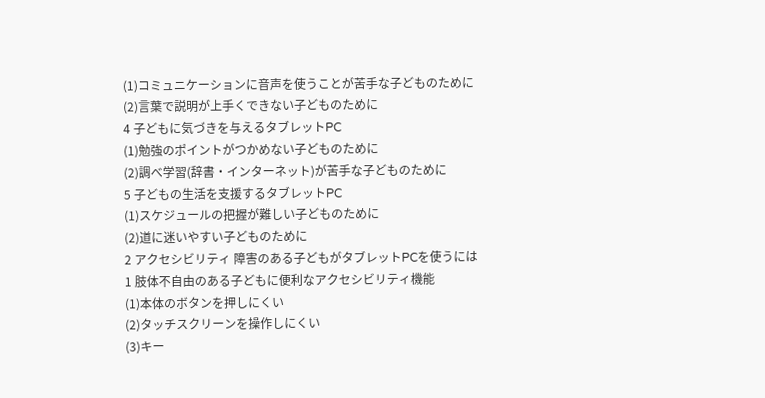(1)コミュニケーションに音声を使うことが苦手な子どものために
(2)言葉で説明が上手くできない子どものために
4 子どもに気づきを与えるタブレットPC
(1)勉強のポイントがつかめない子どものために
(2)調べ学習(辞書・インターネット)が苦手な子どものために
5 子どもの生活を支援するタブレットPC
(1)スケジュールの把握が難しい子どものために
(2)道に迷いやすい子どものために
2 アクセシビリティ 障害のある子どもがタブレットPCを使うには
1 肢体不自由のある子どもに便利なアクセシビリティ機能
(1)本体のボタンを押しにくい
(2)タッチスクリーンを操作しにくい
(3)キー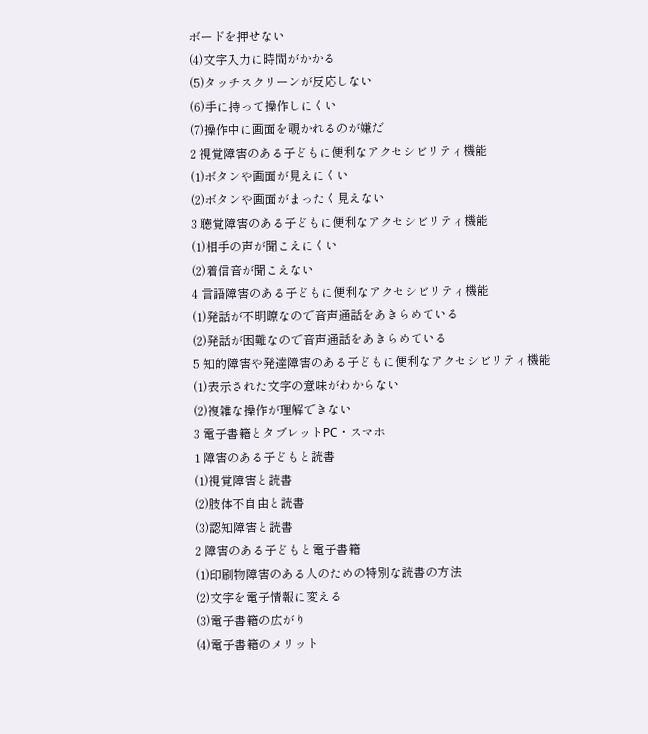ボードを押せない
(4)文字入力に時間がかかる
(5)タッチスクリーンが反応しない
(6)手に持って操作しにくい
(7)操作中に画面を覗かれるのが嫌だ
2 視覚障害のある子どもに便利なアクセシビリティ機能
(1)ボタンや画面が見えにくい
(2)ボタンや画面がまったく見えない
3 聴覚障害のある子どもに便利なアクセシビリティ機能
(1)相手の声が聞こえにくい
(2)着信音が聞こえない
4 言語障害のある子どもに便利なアクセシビリティ機能
(1)発話が不明瞭なので音声通話をあきらめている
(2)発話が困難なので音声通話をあきらめている
5 知的障害や発達障害のある子どもに便利なアクセシビリティ機能
(1)表示された文字の意味がわからない
(2)複雑な操作が理解できない
3 電子書籍とタブレットPC・スマホ
1 障害のある子どもと読書
(1)視覚障害と読書
(2)肢体不自由と読書
(3)認知障害と読書
2 障害のある子どもと電子書籍
(1)印刷物障害のある人のための特別な読書の方法
(2)文字を電子情報に変える
(3)電子書籍の広がり
(4)電子書籍のメリット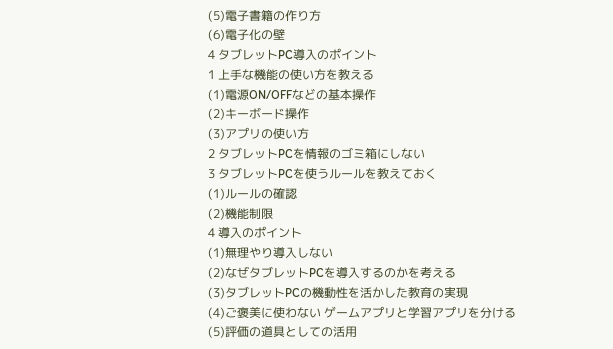(5)電子書籍の作り方
(6)電子化の壁
4 タブレットPC導入のポイント
1 上手な機能の使い方を教える
(1)電源ON/OFFなどの基本操作
(2)キーボード操作
(3)アプリの使い方
2 タブレットPCを情報のゴミ箱にしない
3 タブレットPCを使うルールを教えておく
(1)ルールの確認
(2)機能制限
4 導入のポイント
(1)無理やり導入しない
(2)なぜタブレットPCを導入するのかを考える
(3)タブレットPCの機動性を活かした教育の実現
(4)ご褒美に使わない ゲームアプリと学習アプリを分ける
(5)評価の道具としての活用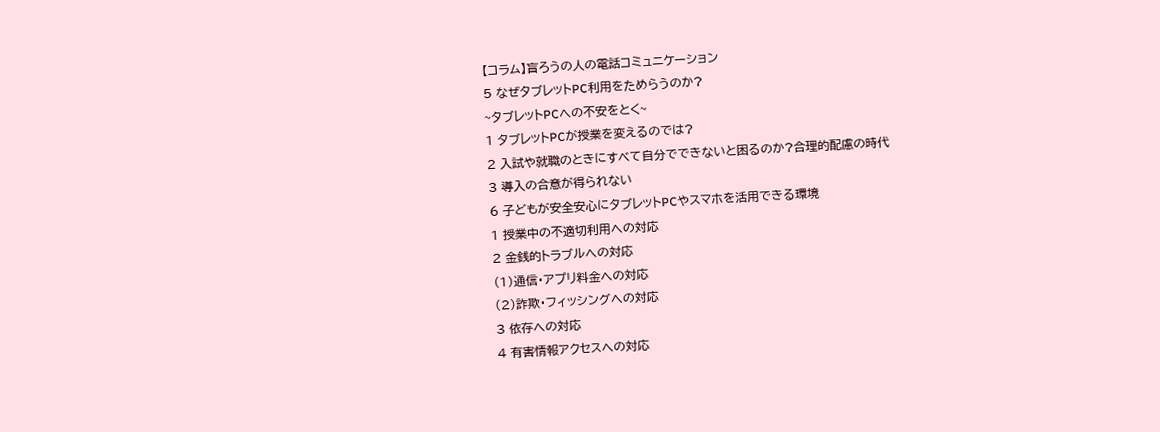【コラム】盲ろうの人の電話コミュニケーション
5 なぜタブレットPC利用をためらうのか?
~タブレットPCへの不安をとく~
1 タブレットPCが授業を変えるのでは?
2 入試や就職のときにすべて自分でできないと困るのか?合理的配慮の時代
3 導入の合意が得られない
6 子どもが安全安心にタブレットPCやスマホを活用できる環境
1 授業中の不適切利用への対応
2 金銭的トラブルへの対応
(1)通信・アプリ料金への対応
(2)詐欺・フィッシングへの対応
3 依存への対応
4 有害情報アクセスへの対応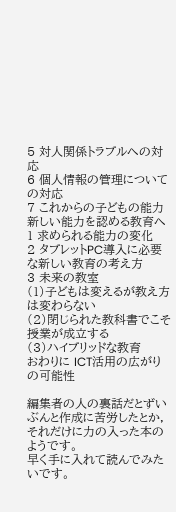5 対人関係トラブルへの対応
6 個人情報の管理についての対応
7 これからの子どもの能力 新しい能力を認める教育へ
1 求められる能力の変化
2 タブレットPC導入に必要な新しい教育の考え方
3 未来の教室
(1)子どもは変えるが教え方は変わらない
(2)閉じられた教科書でこそ授業が成立する
(3)ハイブリッドな教育
おわりに ICT活用の広がりの可能性

編集者の人の裏話だとずいぶんと作成に苦労したとか,それだけに力の入った本のようです。
早く手に入れて読んでみたいです。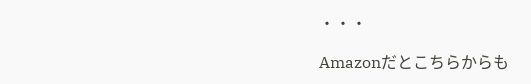・・・

Amazonだとこちらからも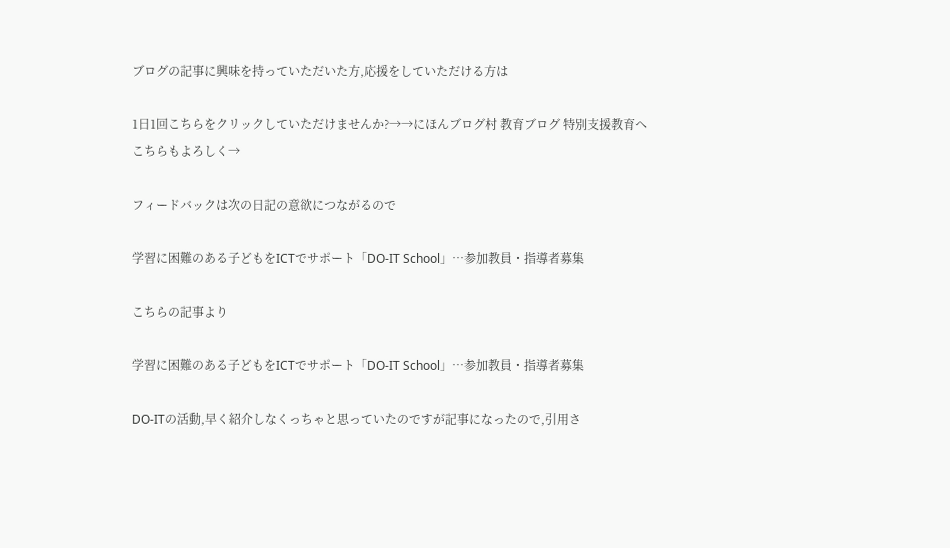ブログの記事に興味を持っていただいた方,応援をしていただける方は

1日1回こちらをクリックしていただけませんか?→→にほんブログ村 教育ブログ 特別支援教育へ
こちらもよろしく→

フィードバックは次の日記の意欲につながるので

学習に困難のある子どもをICTでサポート「DO-IT School」…参加教員・指導者募集

こちらの記事より

学習に困難のある子どもをICTでサポート「DO-IT School」…参加教員・指導者募集

DO-ITの活動,早く紹介しなくっちゃと思っていたのですが記事になったので,引用さ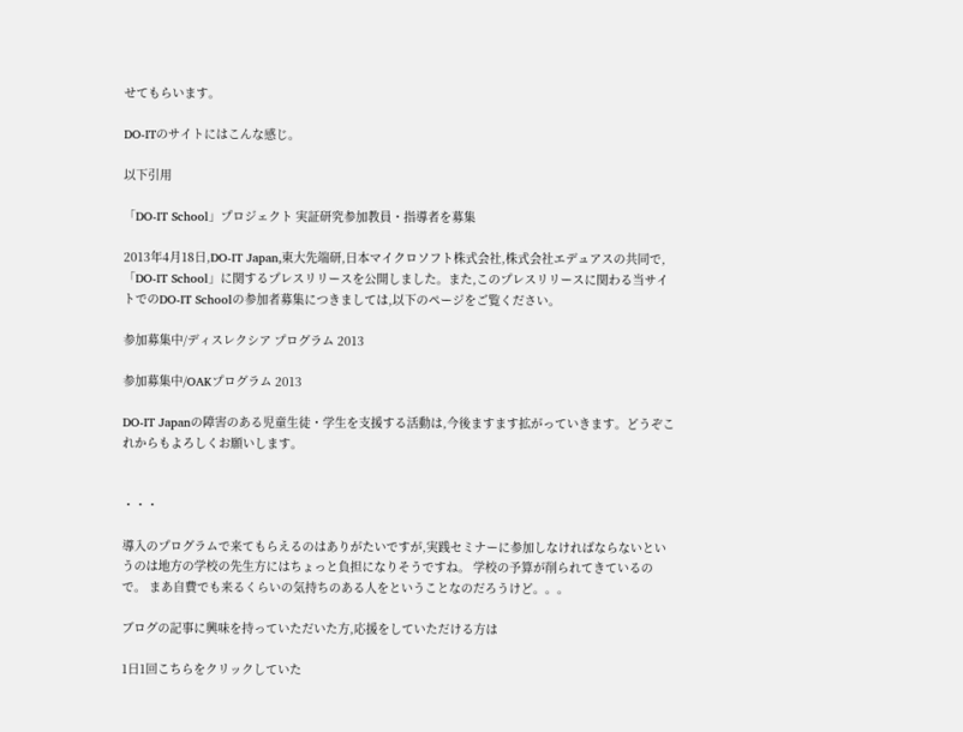せてもらいます。

DO-ITのサイトにはこんな感じ。

以下引用

「DO-IT School」プロジェクト 実証研究参加教員・指導者を募集

2013年4月18日,DO-IT Japan,東大先端研,日本マイクロソフト株式会社,株式会社エデュアスの共同で,「DO-IT School」に関するプレスリリースを公開しました。また,このプレスリリースに関わる当サイトでのDO-IT Schoolの参加者募集につきましては,以下のページをご覧ください。

参加募集中/ディスレクシア プログラム 2013

参加募集中/OAKプログラム 2013

DO-IT Japanの障害のある児童生徒・学生を支援する活動は,今後ますます拡がっていきます。どうぞこれからもよろしくお願いします。


・・・

導入のプログラムで来てもらえるのはありがたいですが,実践セミナーに参加しなければならないというのは地方の学校の先生方にはちょっと負担になりそうですね。 学校の予算が削られてきているので。 まあ自費でも来るくらいの気持ちのある人をということなのだろうけど。。。

ブログの記事に興味を持っていただいた方,応援をしていただける方は

1日1回こちらをクリックしていた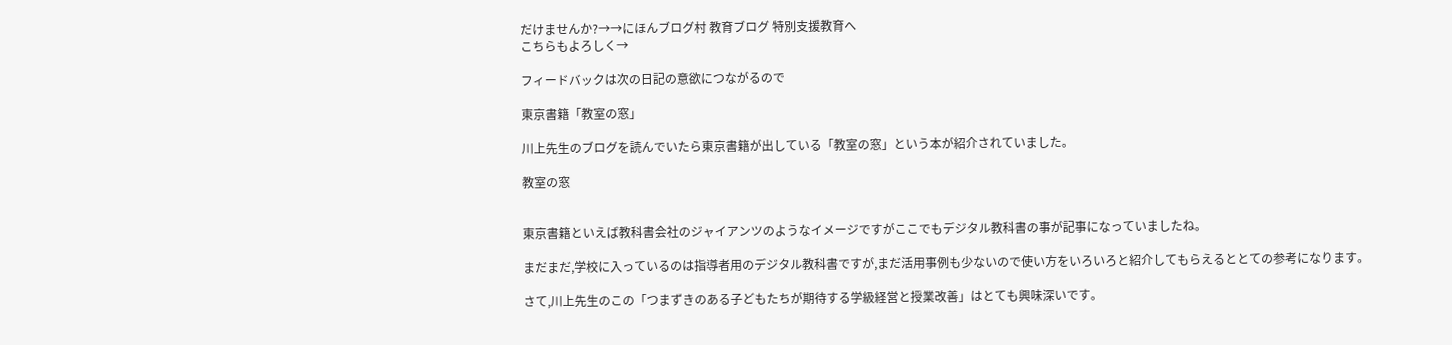だけませんか?→→にほんブログ村 教育ブログ 特別支援教育へ
こちらもよろしく→

フィードバックは次の日記の意欲につながるので

東京書籍「教室の窓」

川上先生のブログを読んでいたら東京書籍が出している「教室の窓」という本が紹介されていました。

教室の窓


東京書籍といえば教科書会社のジャイアンツのようなイメージですがここでもデジタル教科書の事が記事になっていましたね。

まだまだ,学校に入っているのは指導者用のデジタル教科書ですが,まだ活用事例も少ないので使い方をいろいろと紹介してもらえるととての参考になります。

さて,川上先生のこの「つまずきのある子どもたちが期待する学級経営と授業改善」はとても興味深いです。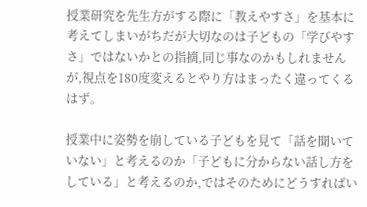授業研究を先生方がする際に「教えやすさ」を基本に考えてしまいがちだが大切なのは子どもの「学びやすさ」ではないかとの指摘,同じ事なのかもしれませんが,視点を180度変えるとやり方はまったく違ってくるはず。

授業中に姿勢を崩している子どもを見て「話を聞いていない」と考えるのか「子どもに分からない話し方をしている」と考えるのか,ではそのためにどうすればい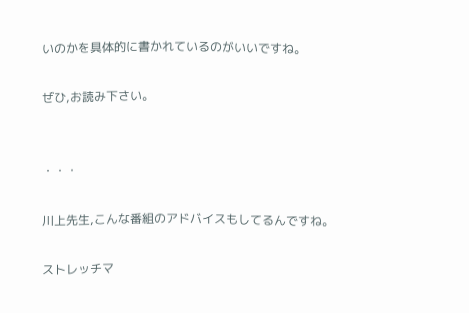いのかを具体的に書かれているのがいいですね。

ぜひ,お読み下さい。


・・・

川上先生,こんな番組のアドバイスもしてるんですね。

ストレッチマ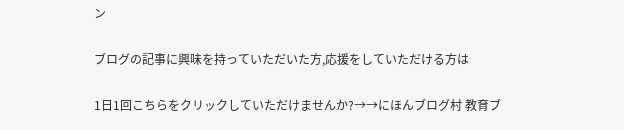ン

ブログの記事に興味を持っていただいた方,応援をしていただける方は

1日1回こちらをクリックしていただけませんか?→→にほんブログ村 教育ブ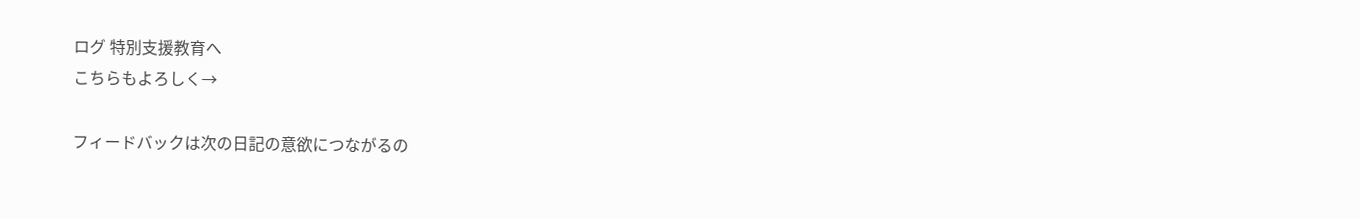ログ 特別支援教育へ
こちらもよろしく→

フィードバックは次の日記の意欲につながるの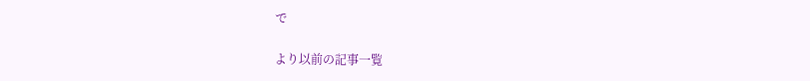で

より以前の記事一覧